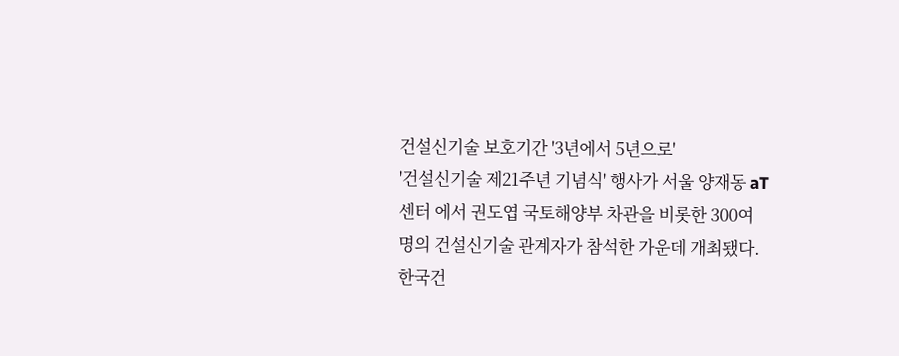건설신기술 보호기간 '3년에서 5년으로'
'건설신기술 제21주년 기념식' 행사가 서울 양재동 aT 센터 에서 권도엽 국토해양부 차관을 비롯한 300여 명의 건설신기술 관계자가 참석한 가운데 개최됐다.
한국건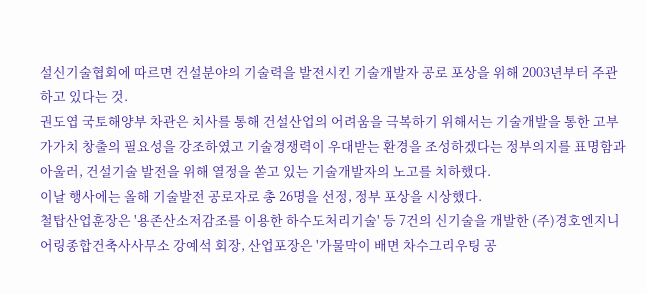설신기술협회에 따르면 건설분야의 기술력을 발전시킨 기술개발자 공로 포상을 위해 2003년부터 주관하고 있다는 것.
권도엽 국토해양부 차관은 치사를 통해 건설산업의 어려움을 극복하기 위해서는 기술개발을 통한 고부가가치 창출의 필요성을 강조하였고 기술경쟁력이 우대받는 환경을 조성하겠다는 정부의지를 표명함과 아울러, 건설기술 발전을 위해 열정을 쏟고 있는 기술개발자의 노고를 치하했다.
이날 행사에는 올해 기술발전 공로자로 총 26명을 선정, 정부 포상을 시상했다.
철탑산업훈장은 '용존산소저감조를 이용한 하수도처리기술' 등 7건의 신기술을 개발한 (주)경호엔지니어링종합건축사사무소 강예석 회장, 산업포장은 '가물막이 배면 차수그리우팅 공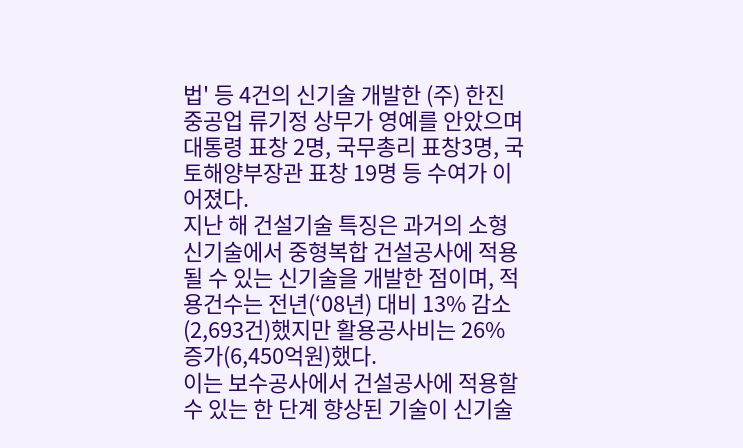법' 등 4건의 신기술 개발한 (주) 한진중공업 류기정 상무가 영예를 안았으며 대통령 표창 2명, 국무총리 표창3명, 국토해양부장관 표창 19명 등 수여가 이어졌다.
지난 해 건설기술 특징은 과거의 소형신기술에서 중형복합 건설공사에 적용될 수 있는 신기술을 개발한 점이며, 적용건수는 전년(‘08년) 대비 13% 감소(2,693건)했지만 활용공사비는 26% 증가(6,450억원)했다.
이는 보수공사에서 건설공사에 적용할 수 있는 한 단계 향상된 기술이 신기술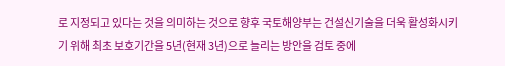로 지정되고 있다는 것을 의미하는 것으로 향후 국토해양부는 건설신기술을 더욱 활성화시키기 위해 최초 보호기간을 5년(현재 3년)으로 늘리는 방안을 검토 중에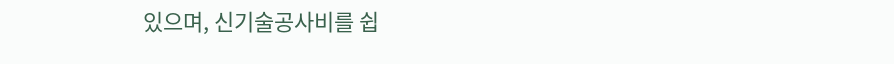있으며, 신기술공사비를 쉽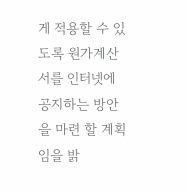게 적용할 수 있도록 원가계산서를 인터넷에 공지하는 방안을 마련 할 계획임을 밝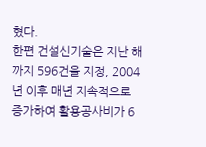혔다.
한편 건설신기술은 지난 해까지 596건을 지정, 2004년 이후 매년 지속적으로 증가하여 활용공사비가 6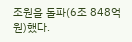조원을 돌파(6조 848억원)했다.